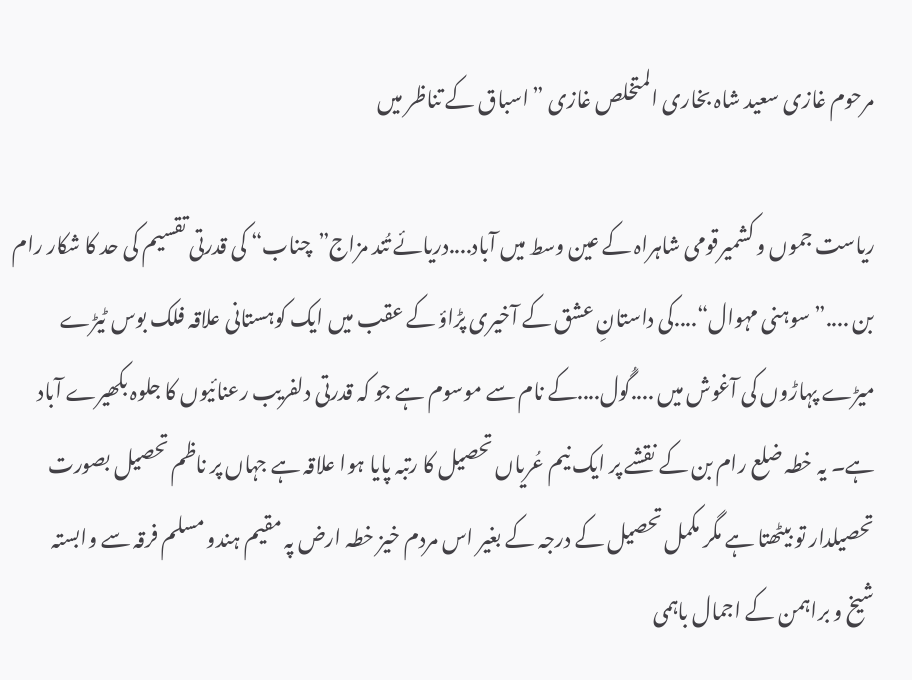مرحوم غازی سعید شاہ بخاری المتخلص غازی ”اسباق کے تناظر میں

ریاست جموں و کشمیرقومی شاہراہ کے عین وسط میں آباد....دریائے تُند مزاج”چناب“ کی قدرتی تقسیم کی حد کا شکار رام بن ....”سوہنی مہوال“....کی داستانِ عشق کے آخیری پڑاؤ کے عقب میں ایک کوہستانی علاقہ فلک بوس ٹیڑے میڑے پہاڑوں کی آغوش میں ....گُول....کے نام سے موسوم ہے جو کہ قدرتی دلفریب رعنائیوں کا جلوہ بکھیرے آباد ہے۔ یہ خطہ ضلع رام بن کے نقشے پر ایک نیم عُریاں تحصیل کا رتبہ پایا ہوا علاقہ ہے جہاں پر ناظم تحصیل بصورت تحصیلدار تو بیٹھتا ہے مگر مکمل تحصیل کے درجہ کے بغیر اس مردم خیز خطہ ارض پہ مقیم ہندو مسلم فرقہ سے وابستہ شیخ و براہمن کے اجمال باہمی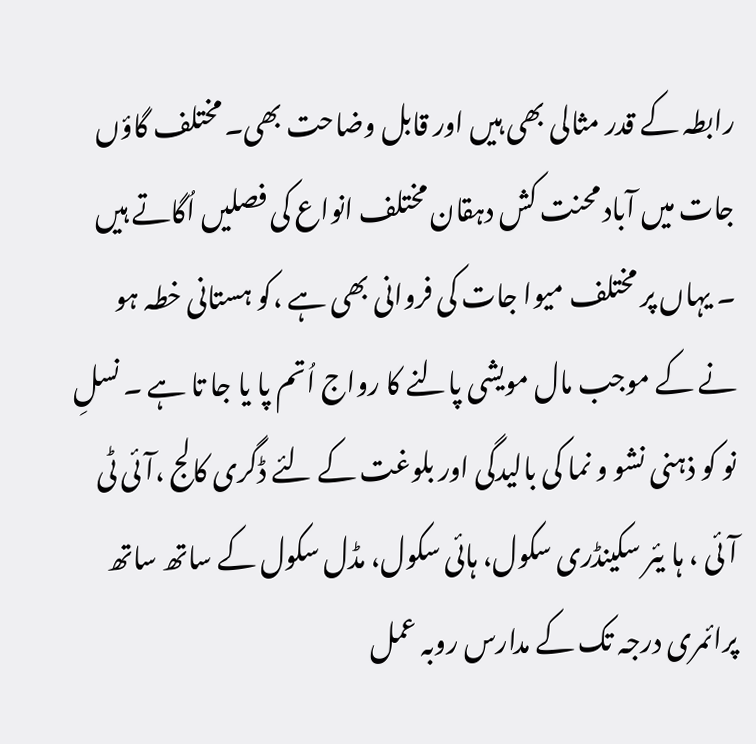رابطہ کے قدر مثالی بھی ہیں اور قابل وضاحت بھی۔ مختلف گاؤں جات میں آباد محنت کش دہقان مختلف انواع کی فصلیں اُگاتے ہیں ۔ یہاں پر مختلف میوا جات کی فروانی بھی ہے ،کو ہستانی خطہ ہو نے کے موجب مال مویشی پالنے کا رواج اُتم پا یا جا تا ہے ۔ نسلِ نو کو ذہنی نشو و نما کی بالیدگی اور بلوغت کے لئے ڈگری کالج ،آئی ٹی آئی ، ہا یئر سکینڈری سکول، ہائی سکول، مڈل سکول کے ساتھ ساتھ پرائمری درجہ تک کے مدارس روبہ عمل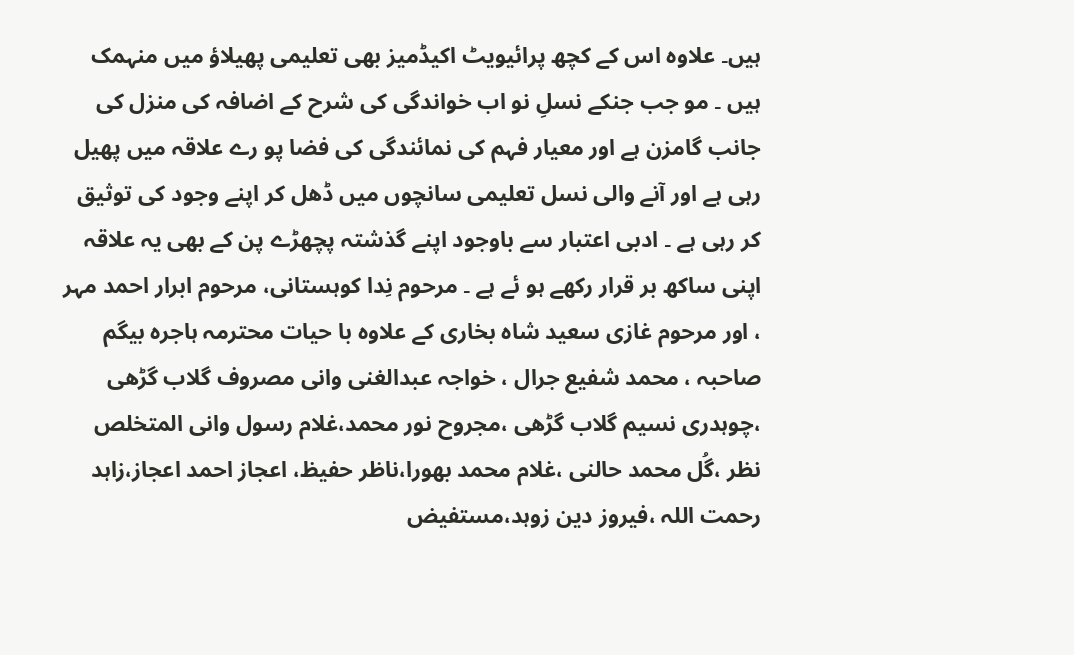ہیں۔ علاوہ اس کے کچھ پرائیویٹ اکیڈمیز بھی تعلیمی پھیلاؤ میں منہمک ہیں ۔ مو جب جنکے نسلِ نو اب خواندگی کی شرح کے اضافہ کی منزل کی جانب گامزن ہے اور معیار فہم کی نمائندگی کی فضا پو رے علاقہ میں پھیل رہی ہے اور آنے والی نسل تعلیمی سانچوں میں ڈھل کر اپنے وجود کی توثیق کر رہی ہے ۔ ادبی اعتبار سے باوجود اپنے گذشتہ پچھڑے پن کے بھی یہ علاقہ اپنی ساکھ بر قرار رکھے ہو ئے ہے ۔ مرحوم نِدا کوہستانی، مرحوم ابرار احمد مہر ، اور مرحوم غازی سعید شاہ بخاری کے علاوہ با حیات محترمہ ہاجرہ بیگم صاحبہ ، محمد شفیع جرال ، خواجہ عبدالغنی وانی مصروف گلاب گڑھی ،چوہدری نسیم گلاب گڑھی ،مجروح نور محمد،غلام رسول وانی المتخلص نظر ،گُل محمد حالنی ،غلام محمد بھورا،ناظر حفیظ، اعجاز احمد اعجاز،زاہد رحمت اللہ ،فیروز دین زوہد،مستفیض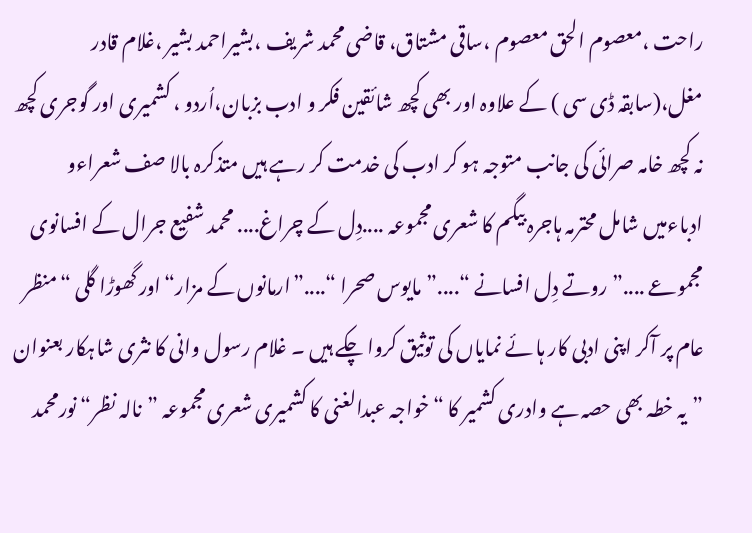راحت ،معصوم الحق معصوم ،ساقی مشتاق، قاضی محمد شریف ،بشیراحمد بشیر ،غلام قادر مغل،(سابقہ ڈی سی ) کے علاوہ اور بھی کچھ شائقین فکر و ادب بزبان،اُردو ، کشمیری اور گوجری کچھ نہ کچھ خامہ صرائی کی جانب متوجہ ہو کر ادب کی خدمت کر رہے ہیں متذکرہ بالا صف شعراءو ادباءمیں شامل محترمہ ہاجرہ بیگم کا شعری مجموعہ ....دِل کے چراغ.... محمد شفیع جرال کے افسانوی مجموعے ....”روتے دِل افسانے “....”مایوس صحرا “....”ارمانوں کے مزار“اور گھوڑا گلی “منظر عام پر آکر اپنی ادبی کار ہا ئے نمایاں کی توثیق کروا چکے ہیں ۔ غلام رسول وانی کا نثری شاہکار بعنوان ”یہ خطہ بھی حصہ ہے وادری کشمیر کا “خواجہ عبدالغنی کا کشمیری شعری مجموعہ ”نالہ نظر“ نورمحمد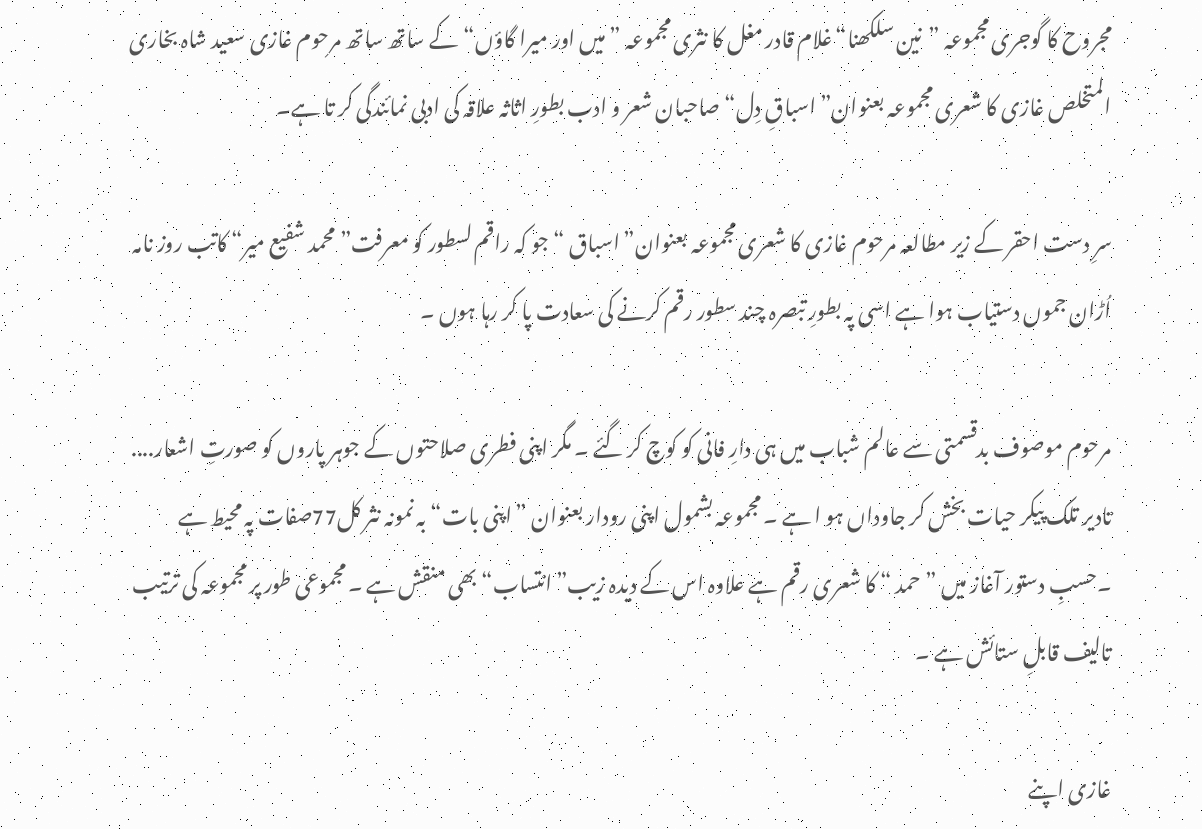مجروح کا گوجری مجموعہ ”نین سلکھنا“غلام قادر مغل کا نثری مجموعہ ”میں اور میرا گاؤں“کے ساتھ ساتھ مرحوم غازی سعید شاہ بخاری المتخلص غازی کا شعری مجموعہ بعنوان”اسباقِ دِل“ صاحبان شعر و ادب بطورِ اثاثہ علاقہ کی ادبی نمائندگی کر تا ہے۔

سرِ دست احقر کے زیر مطالعہ مرحوم غازی کا شعری مجموعہ بعنوان”اسباق “ جو کہ راقم لسطور کو معرفت” محمد شفیع میر“ کاتب روز نامہ اُڑان جموں دستیاب ہوا ہے اسی پہ بطورِ تبصرہ چند سطور رقم کرنے کی سعادت پا کر رہا ہوں ۔

مرحوم موصوف بدقسمتی سے عالم شباب میں ہی دارِ فانی کو کوچ کر گئے ۔ مگر اپنی فطری صلاحتوں کے جوہر پاروں کو صورتِ اشعار.... تادیر تلک پیکر حیات بخش کر جاوداں ہو ا ہے ۔ مجموعہ بشمول اپنی رودار بعنوان ”اپنی بات“ بہ نمونہ نثر کل77صفات پہ محیط ہے ۔حسبِ دستور آغاز میں ”حمد “ کا شعری رقم ہے علاوہ اس کے دیدہ زیب”انتساب“ بھی منقش ہے ۔ مجموعی طور پر مجموعہ کی ترتیب تالیف قابلِ ستائش ہے ۔

غازی اپنے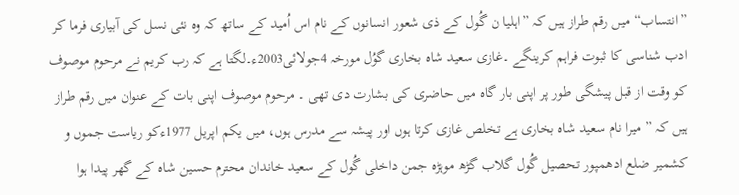”انتساب“ میں رقم طراز ہیں کہ ”اہلیا ن گُول کے ذی شعور انسانوں کے نام اس اُمید کے ساتھ کہ وہ نئی نسل کی آبیاری فرما کر ادب شناسی کا ثبوت فراہم کرینگے ۔غازی سعید شاہ بخاری گوُل مورخہ 4جولائی2003ء۔لگتا ہے کہ رب کریم نے مرحوم موصوف کو وقت از قبل پیشگی طور پر اپنی بار گاہ میں حاضری کی بشارت دی تھی ۔ مرحوم موصوف اپنی بات کے عنوان میں رقم طراز ہیں کہ ” میرا نام سعید شاہ بخاری ہے تخلص غازی کرتا ہوں اور پیشہ سے مدرس ہوں، میں یکم اپریل 1977ءکو ریاست جموں و کشمیر ضلع ادھمپور تحصیل گُول گلاب گڑھ موہڑہ جمن داخلی گُول کے سعید خاندان محترم حسین شاہ کے گھر پیدا ہوا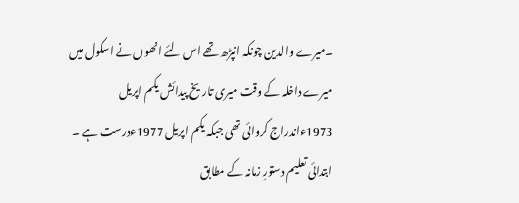۔میرے والدین چونکہ انپڑھ تھے اس لئے انھوں نے اسکول میں میرے داخلہ کے وقت میری تاریخ پیدائش یکم اپریل 1973ءاندراج کروائی تھی جبکہ یکم اپریل 1977ءدرست ہے ۔ ابتدائی تعلیم دستورِ زمانہ کے مطابق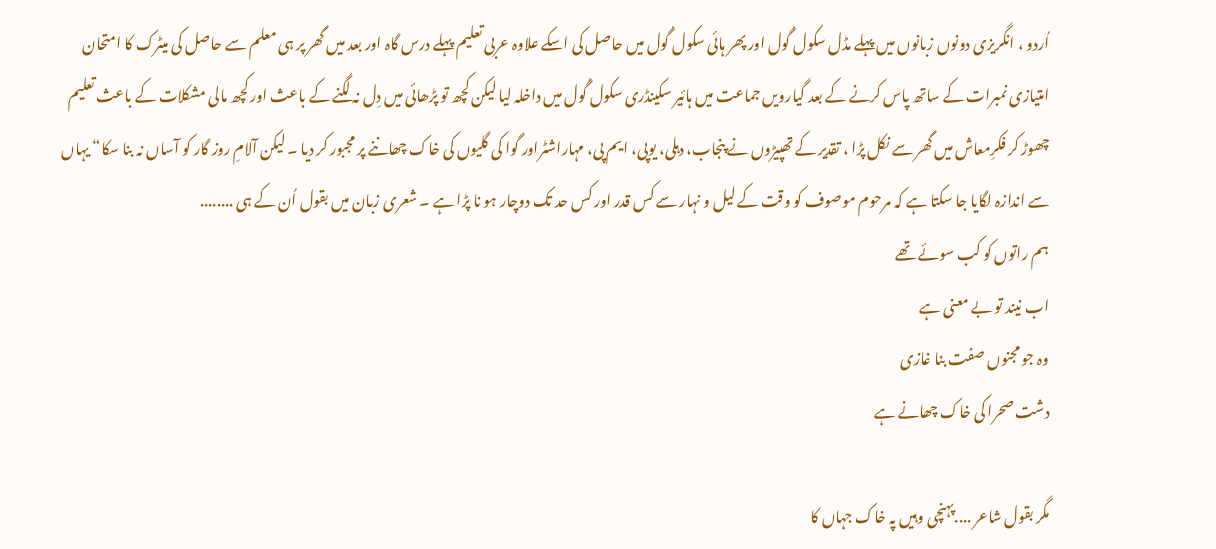اُردو ، انگریزی دونوں زبانوں میں پہلے مڈل سکول گُول اور پھر ہائی سکول گُول میں حاصل کی اسکے علاوہ عربی تعلیم پہلے درس گاہ اور بعد میں گھر پر ہی معلم سے حاصل کی میٹرک کا امتحان امتیازی نمبرات کے ساتھ پاس کرنے کے بعد گیارویں جماعت میں ہائیر سکینڈری سکول گُول میں داخلہ لیا لیکن کچھ تو پڑھائی میں دِل نہ لگنے کے باعث اور کچھ مالی مشکلات کے باعث تعلیم چھوڑ کر فکرِمعاش میں گھر سے نکل پڑا ، تقدیر کے تھپیڑوں نے پنجاب، دہلی، یوپی، ایم پی، مہاراشٹراور گوا کی گلیوں کی خاک چھاننے پر مجبور کر دیا ۔ لیکن آلامِ روز گار کو آساں نہ بنا سکا“ یہاں سے اندازہ لگایا جا سکتا ہے کہ مرحوم موصوف کو وقت کے لیل و نہار سے کس قدر اور کس حد تک دوچار ہو نا پڑا ہے ۔ شعری زبان میں بقول اُن کے ہی ........
ہم راتوں کو کب سوئے تھے
اب نیند تو بے معنی ہے
وہ جو مجنوں صفت بنا غازی
دشت صحرا کی خاک چھانے ہے

مگر بقول شاعر ....پہنچی وہیں پہ خاک جہاں کا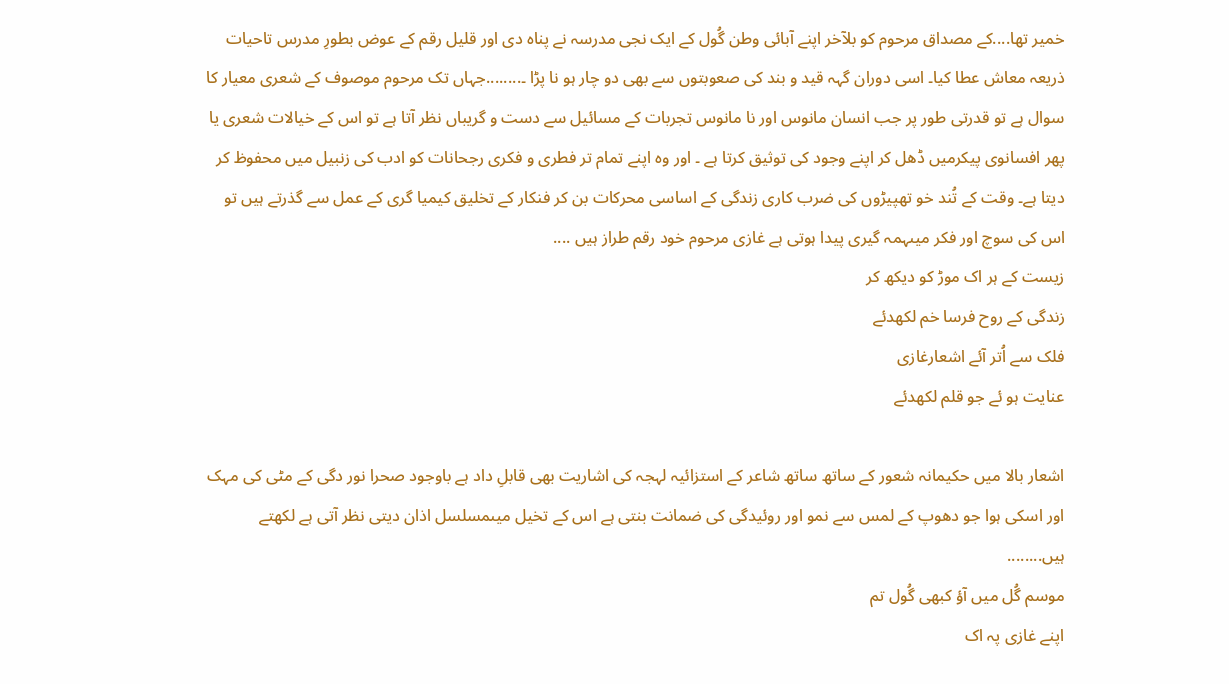خمیر تھا....کے مصداق مرحوم کو بلآخر اپنے آبائی وطن گُول کے ایک نجی مدرسہ نے پناہ دی اور قلیل رقم کے عوض بطورِ مدرس تاحیات ذریعہ معاش عطا کیا۔ اسی دوران گہہ قید و بند کی صعوبتوں سے بھی دو چار ہو نا پڑا ۔........جہاں تک مرحوم موصوف کے شعری معیار کا سوال ہے تو قدرتی طور پر جب انسان مانوس اور نا مانوس تجربات کے مسائیل سے دست و گریباں نظر آتا ہے تو اس کے خیالات شعری یا پھر افسانوی پیکرمیں ڈھل کر اپنے وجود کی توثیق کرتا ہے ۔ اور وہ اپنے تمام تر فطری و فکری رجحانات کو ادب کی زنبیل میں محفوظ کر دیتا ہے۔ وقت کے تُند خو تھپیڑوں کی ضرب کاری زندگی کے اساسی محرکات بن کر فنکار کے تخلیق کیمیا گری کے عمل سے گذرتے ہیں تو اس کی سوچ اور فکر میںہمہ گیری پیدا ہوتی ہے غازی مرحوم خود رقم طراز ہیں ....
زیست کے ہر اک موڑ کو دیکھ کر
زندگی کے روح فرسا خم لکھدئے
فلک سے اُتر آئے اشعارغازی
عنایت ہو ئے جو قلم لکھدئے

اشعار بالا میں حکیمانہ شعور کے ساتھ ساتھ شاعر کے استزائیہ لہجہ کی اشاریت بھی قابلِ داد ہے باوجود صحرا نور دگی کے مٹی کی مہک اور اسکی ہوا جو دھوپ کے لمس سے نمو اور روئیدگی کی ضمانت بنتی ہے اس کے تخیل میںمسلسل اذان دیتی نظر آتی ہے لکھتے ہیں........
موسم گُل میں آؤ کبھی گُول تم
اپنے غازی پہ اک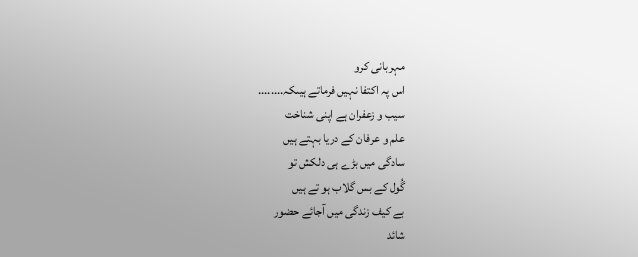مہربانی کرو
اس پہ اکتفا نہیں فرماتے ہیںکہ........
سیب و زعفران ہے اپنی شناخت
علم و عرفان کے دریا بہتے ہیں
سادگی میں بڑے ہی دلکش تو
گُول کے بس گلاب ہو تے ہیں
بے کیف زندگی میں آجائے حضور
شائد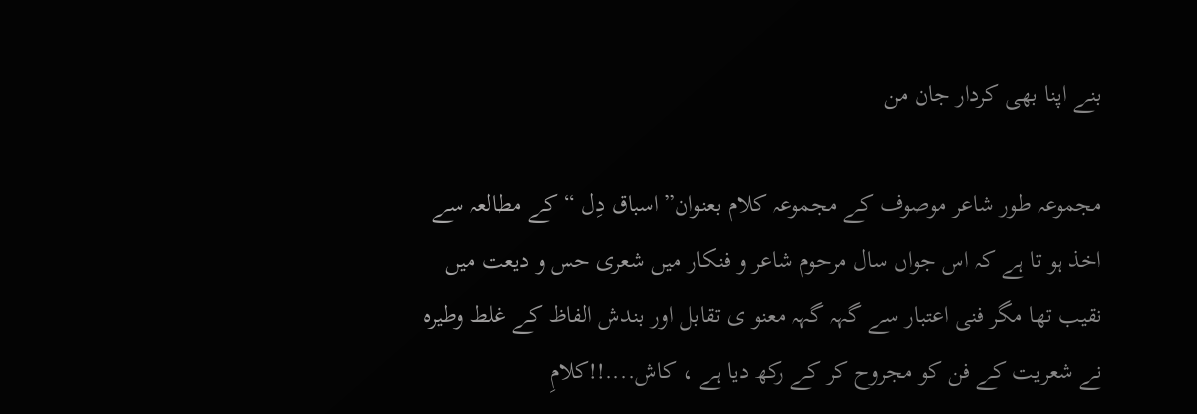بنے اپنا بھی کردار جان من

مجموعہ طور شاعر موصوف کے مجموعہ کلام بعنوان”اسباق دِل “ کے مطالعہ سے اخذ ہو تا ہے کہ اس جواں سال مرحوم شاعر و فنکار میں شعری حس و دیعت میں نقیب تھا مگر فنی اعتبار سے گہہ گہہ معنو ی تقابل اور بندش الفاظ کے غلط وطیرہ نے شعریت کے فن کو مجروح کر کے رکھ دیا ہے ، کاش....!!کلامِ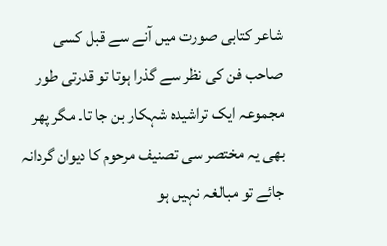شاعر کتابی صورت میں آنے سے قبل کسی صاحب فن کی نظر سے گذرا ہوتا تو قدرتی طور مجموعہ ایک تراشیدہ شہکار بن جا تا۔ مگر پھر بھی یہ مختصر سی تصنیف مرحوم کا دیوان گردانہ جائے تو مبالغہ نہیں ہو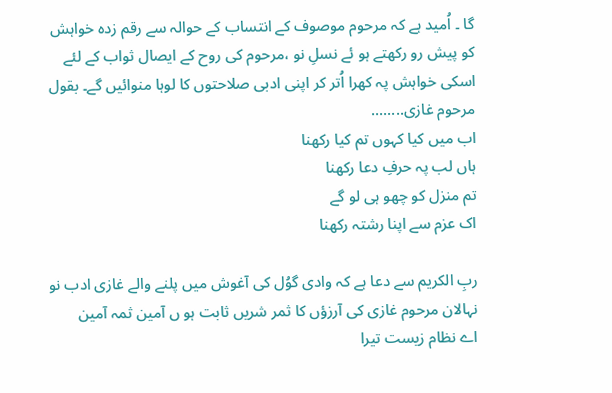گا ۔ اُمید ہے کہ مرحوم موصوف کے انتساب کے حوالہ سے رقم زدہ خواہش کو پیش رو رکھتے ہو ئے نسلِ نو ،مرحوم کی روح کے ایصال ثواب کے لئے اسکی خواہش پہ کھرا اُتر کر اپنی ادبی صلاحتوں کا لوہا منوائیں گے۔ بقول مرحوم غازی........
اب میں کیا کہوں تم کیا رکھنا
ہاں لب پہ حرفِ دعا رکھنا
تم منزل کو چھو ہی لو گے
اک عزم سے اپنا رشتہ رکھنا

ربِ الکریم سے دعا ہے کہ وادی گوُل کی آغوش میں پلنے والے غازی ادب نو نہالان مرحوم غازی کی آرزؤں کا ثمر شریں ثابت ہو ں آمین ثمہ آمین
اے نظام زیست تیرا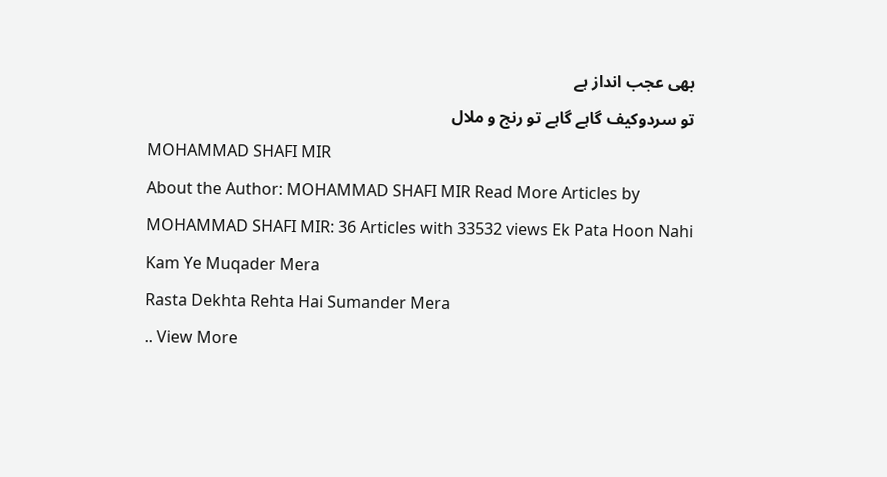بھی عجب انداز ہے
تو سردوکیف گاہے گاہے تو رنج و ملال
MOHAMMAD SHAFI MIR
About the Author: MOHAMMAD SHAFI MIR Read More Articles by MOHAMMAD SHAFI MIR: 36 Articles with 33532 views Ek Pata Hoon Nahi Kam Ye Muqader Mera
Rasta Dekhta Rehta Hai Sumander Mera
.. View More